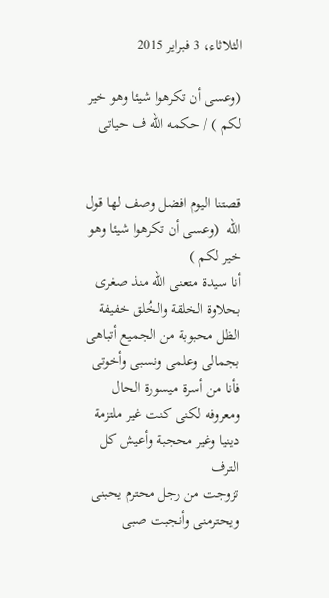الثلاثاء، 3 فبراير 2015

(وعسى أن تكرهوا شيئا وهو خير لكم ) / حكمه الله ف حياتى


قصتنا اليوم افضل وصف لها قول الله  (وعسى أن تكرهوا شيئا وهو خير لكم )
أنا سيدة متعنى الله منذ صغرى بحلاوة الخلقة والخُلق خفيفة الظل محبوبة من الجميع أتباهى بجمالى وعلمى ونسبى وأخوتى فأنا من أسرة ميسورة الحال ومعروفه لكنى كنت غير ملتزمة دينيا وغير محجبة وأعيش كل الترف
تزوجت من رجل محترم يحبنى ويحترمنى وأنجبت صبى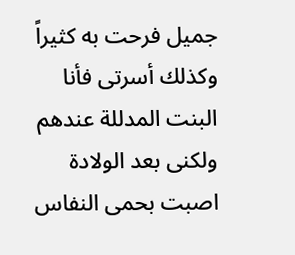جميل فرحت به كثيراً وكذلك أسرتى فأنا البنت المدللة عندهم ولكنى بعد الولادة اصبت بحمى النفاس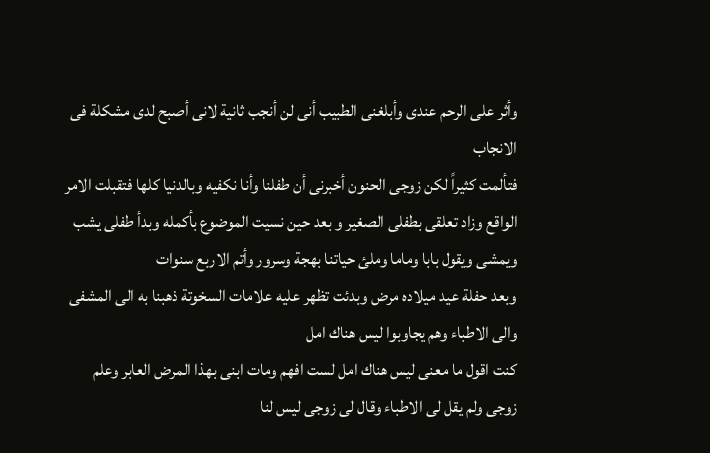وأثر على الرحم عندى وأبلغنى الطبيب أنى لن أنجب ثانية لانى أصبح لدى مشكلة فى الانجاب
فتألمت كثيراً لكن زوجى الحنون أخبرنى أن طفلنا وأنا نكفيه وبالدنيا كلها فتقبلت الامر الواقع وزاد تعلقى بطفلى الصغير و بعد حين نسيت الموضوع بأكمله وبدأ طفلى يشب ويمشى ويقول بابا وماما وملئ حياتنا بهجة وسرور وأتم الاربع سنوات
وبعد حفلة عيد ميلاده مرض وبدئت تظهر عليه علامات السخوتة ذهبنا به الى المشفى والى الاطباء وهم يجاوبوا ليس هناك امل
كنت اقول ما معنى ليس هناك امل لست افهم ومات ابنى بهذا المرض العابر وعلم زوجى ولم يقل لى الاطباء وقال لى زوجى ليس لنا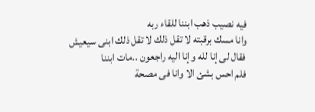فيه نصيب ذهب ابننا للقاء ربه
وانا مسك برقبته لا تقل ذلك لا تقل ذلك ابنى سيعيش
فقال لى إنا لله وإنا اليه راجعون ..مات ابننا
فلم احس بشئ الا وانا فى مصحة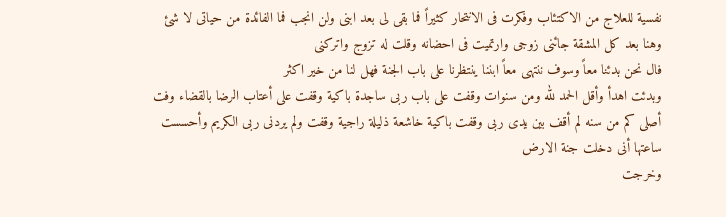نفسية للعلاج من الاكتئاب وفكرت فى الانتحار كثيراً فما بقى لى بعد ابنى ولن انجب فما الفائدة من حياتى لا شئ
وهنا بعد كل المشقة جائنى زوجى وارتميت فى احضانه وقلت له تزوج واتركنى
فال نحن بدئنا معاً وسوف ننتهى معاً ابننا ينتظرنا على باب الجنة فهل لنا من خير اكثر
وبدئت اهدأ وأقل الحمد لله ومن سنوات وقفت على باب ربى ساجدة باكية وقفت على أعتاب الرضا بالقضاء وفت أصلى كم من سنه لم أقف بين يدى ربى وقفت باكية خاشعة ذليلة راجية وقفت ولم يردنى ربى الكريم وأحسست ساعتها أنى دخلت جنة الارض
وخرجت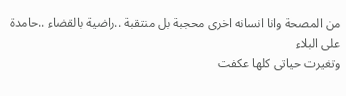من المصحة وانا انسانه اخرى محجبة بل منتقبة ..راضية بالقضاء ..حامدة على البلاء
وتغيرت حياتى كلها عكفت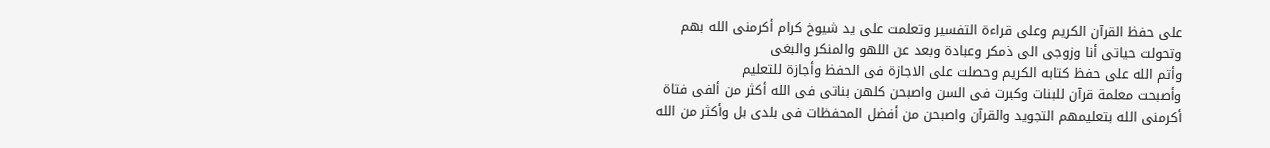على حفظ القرآن الكريم وعلى قراءة التفسير وتعلمت على يد شيوخ كرام أكرمنى الله بهم وتحولت حياتى أنا وزوجى الى ذمكر وعبادة وبعد عن اللهو والمنكر والبغى
وأتم الله على حفظ كتابه الكريم وحصلت على الاجازة فى الحفظ وأجازة للتعليم
وأصبحت معلمة قرآن للبنات وكبرت فى السن واصبحن كلهن بناتى فى الله أكثر من ألفى فتاة أكرمنى الله بتعليمهم التجويد والقرآن واصبحن من أفضل المحفظات فى بلدى بل وأكثر من الله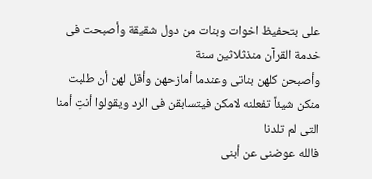على بتحفيظ اخوات وبنات من دول شقيقة وأصبحت فى خدمة القرآن منذثلاثين سنة
وأصبحن كلهن بناتى وعندما أمازحهن وأقل لهن أن طلبت منكن شيئاً تفعلنه لامكن فيتسابقن فى الرد ويقولوا أنتِ أمنا التى لم تلدنا
فالله عوضنى عن أبنى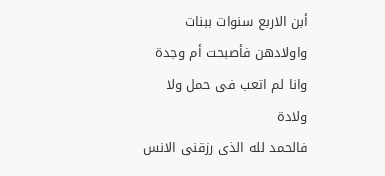أبن الاربع سنوات ببنات واولادهن فأصبحت أم وجدة وانا لم اتعب فى حمل ولا ولادة
فالحمد لله الذى رزقنى الانس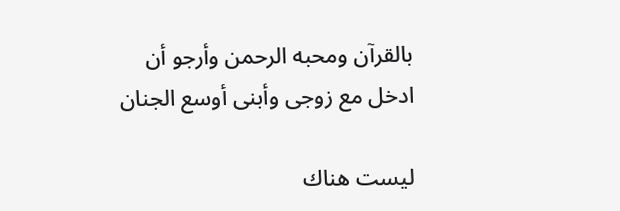بالقرآن ومحبه الرحمن وأرجو أن ادخل مع زوجى وأبنى أوسع الجنان

ليست هناك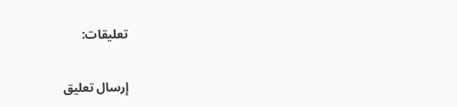تعليقات:

إرسال تعليق